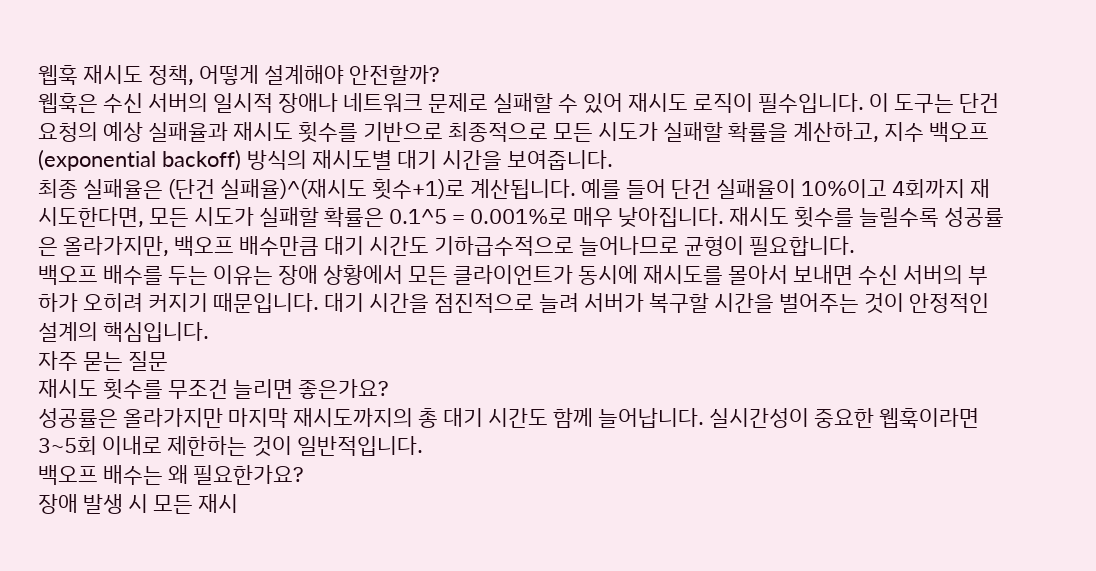웹훅 재시도 정책, 어떻게 설계해야 안전할까?
웹훅은 수신 서버의 일시적 장애나 네트워크 문제로 실패할 수 있어 재시도 로직이 필수입니다. 이 도구는 단건 요청의 예상 실패율과 재시도 횟수를 기반으로 최종적으로 모든 시도가 실패할 확률을 계산하고, 지수 백오프(exponential backoff) 방식의 재시도별 대기 시간을 보여줍니다.
최종 실패율은 (단건 실패율)^(재시도 횟수+1)로 계산됩니다. 예를 들어 단건 실패율이 10%이고 4회까지 재시도한다면, 모든 시도가 실패할 확률은 0.1^5 = 0.001%로 매우 낮아집니다. 재시도 횟수를 늘릴수록 성공률은 올라가지만, 백오프 배수만큼 대기 시간도 기하급수적으로 늘어나므로 균형이 필요합니다.
백오프 배수를 두는 이유는 장애 상황에서 모든 클라이언트가 동시에 재시도를 몰아서 보내면 수신 서버의 부하가 오히려 커지기 때문입니다. 대기 시간을 점진적으로 늘려 서버가 복구할 시간을 벌어주는 것이 안정적인 설계의 핵심입니다.
자주 묻는 질문
재시도 횟수를 무조건 늘리면 좋은가요?
성공률은 올라가지만 마지막 재시도까지의 총 대기 시간도 함께 늘어납니다. 실시간성이 중요한 웹훅이라면 3~5회 이내로 제한하는 것이 일반적입니다.
백오프 배수는 왜 필요한가요?
장애 발생 시 모든 재시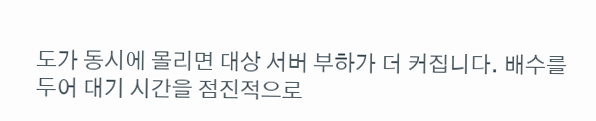도가 동시에 몰리면 대상 서버 부하가 더 커집니다. 배수를 두어 대기 시간을 점진적으로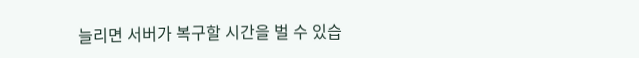늘리면 서버가 복구할 시간을 벌 수 있습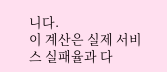니다.
이 계산은 실제 서비스 실패율과 다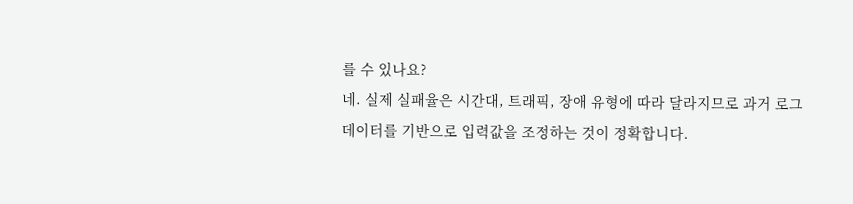를 수 있나요?
네. 실제 실패율은 시간대, 트래픽, 장애 유형에 따라 달라지므로 과거 로그 데이터를 기반으로 입력값을 조정하는 것이 정확합니다.